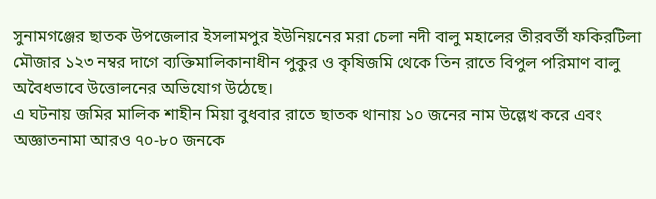সুনামগঞ্জের ছাতক উপজেলার ইসলামপুর ইউনিয়নের মরা চেলা নদী বালু মহালের তীরবর্তী ফকিরটিলা মৌজার ১২৩ নম্বর দাগে ব্যক্তিমালিকানাধীন পুকুর ও কৃষিজমি থেকে তিন রাতে বিপুল পরিমাণ বালু অবৈধভাবে উত্তোলনের অভিযোগ উঠেছে।
এ ঘটনায় জমির মালিক শাহীন মিয়া বুধবার রাতে ছাতক থানায় ১০ জনের নাম উল্লেখ করে এবং অজ্ঞাতনামা আরও ৭০-৮০ জনকে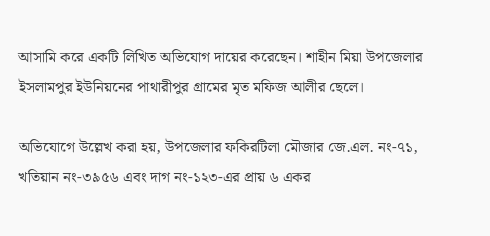আসামি করে একটি লিখিত অভিযোগ দায়ের করেছেন। শাহীন মিয়া উপজেলার ইসলামপুর ইউনিয়নের পাথারীপুর গ্রামের মৃত মফিজ আলীর ছেলে।

অভিযোগে উল্লেখ করা হয়, উপজেলার ফকিরটিলা মৌজার জে.এল. নং-৭১, খতিয়ান নং-৩৯৫৬ এবং দাগ নং-১২৩-এর প্রায় ৬ একর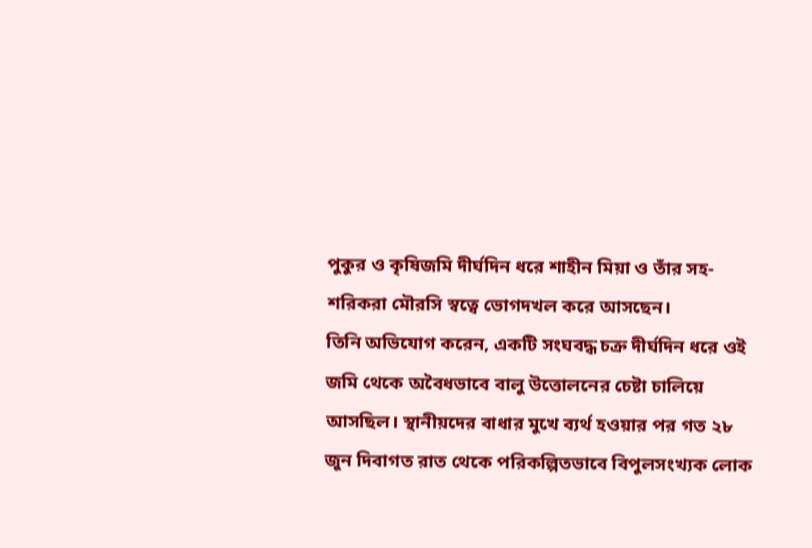পুকুর ও কৃষিজমি দীর্ঘদিন ধরে শাহীন মিয়া ও তাঁর সহ-শরিকরা মৌরসি স্বত্বে ভোগদখল করে আসছেন।
তিনি অভিযোগ করেন, একটি সংঘবদ্ধ চক্র দীর্ঘদিন ধরে ওই জমি থেকে অবৈধভাবে বালু উত্তোলনের চেষ্টা চালিয়ে আসছিল। স্থানীয়দের বাধার মুখে ব্যর্থ হওয়ার পর গত ২৮ জুন দিবাগত রাত থেকে পরিকল্পিতভাবে বিপুলসংখ্যক লোক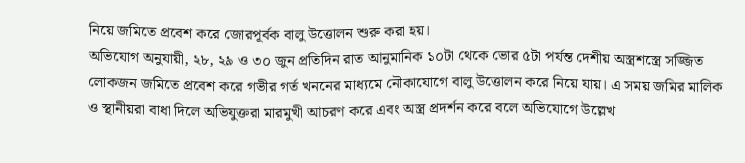নিয়ে জমিতে প্রবেশ করে জোরপূর্বক বালু উত্তোলন শুরু করা হয়।
অভিযোগ অনুযায়ী, ২৮, ২৯ ও ৩০ জুন প্রতিদিন রাত আনুমানিক ১০টা থেকে ভোর ৫টা পর্যন্ত দেশীয় অস্ত্রশস্ত্রে সজ্জিত লোকজন জমিতে প্রবেশ করে গভীর গর্ত খননের মাধ্যমে নৌকাযোগে বালু উত্তোলন করে নিয়ে যায়। এ সময় জমির মালিক ও স্থানীয়রা বাধা দিলে অভিযুক্তরা মারমুখী আচরণ করে এবং অস্ত্র প্রদর্শন করে বলে অভিযোগে উল্লেখ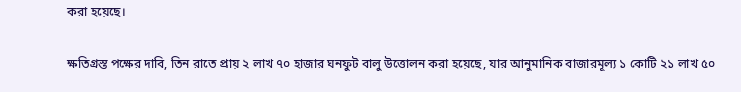করা হয়েছে।

ক্ষতিগ্রস্ত পক্ষের দাবি, তিন রাতে প্রায় ২ লাখ ৭০ হাজার ঘনফুট বালু উত্তোলন করা হয়েছে, যার আনুমানিক বাজারমূল্য ১ কোটি ২১ লাখ ৫০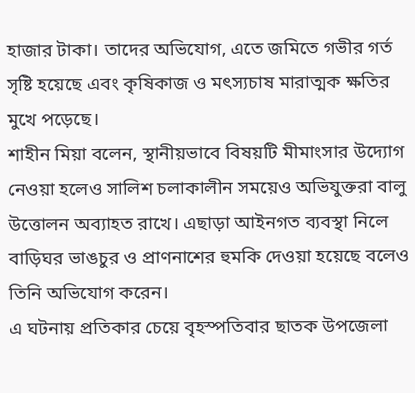হাজার টাকা। তাদের অভিযোগ, এতে জমিতে গভীর গর্ত সৃষ্টি হয়েছে এবং কৃষিকাজ ও মৎস্যচাষ মারাত্মক ক্ষতির মুখে পড়েছে।
শাহীন মিয়া বলেন, স্থানীয়ভাবে বিষয়টি মীমাংসার উদ্যোগ নেওয়া হলেও সালিশ চলাকালীন সময়েও অভিযুক্তরা বালু উত্তোলন অব্যাহত রাখে। এছাড়া আইনগত ব্যবস্থা নিলে বাড়িঘর ভাঙচুর ও প্রাণনাশের হুমকি দেওয়া হয়েছে বলেও তিনি অভিযোগ করেন।
এ ঘটনায় প্রতিকার চেয়ে বৃহস্পতিবার ছাতক উপজেলা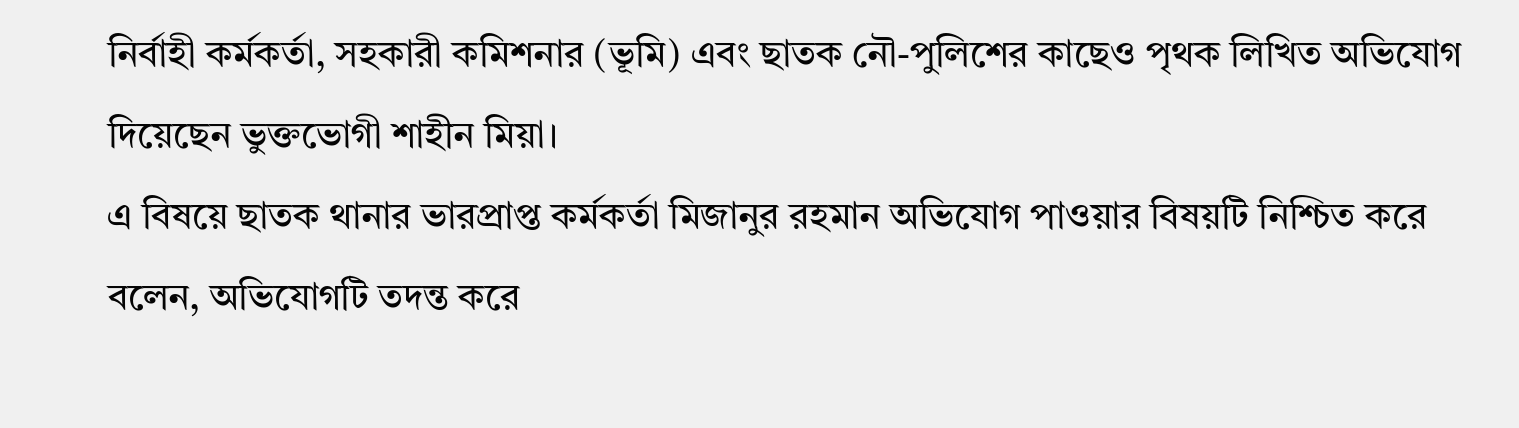নির্বাহী কর্মকর্তা, সহকারী কমিশনার (ভূমি) এবং ছাতক নৌ-পুলিশের কাছেও পৃথক লিখিত অভিযোগ দিয়েছেন ভুক্তভোগী শাহীন মিয়া।
এ বিষয়ে ছাতক থানার ভারপ্রাপ্ত কর্মকর্তা মিজানুর রহমান অভিযোগ পাওয়ার বিষয়টি নিশ্চিত করে বলেন, অভিযোগটি তদন্ত করে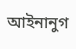আইনানুগ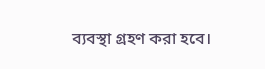ব্যবস্থা গ্রহণ করা হবে।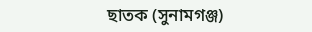ছাতক (সুনামগঞ্জ)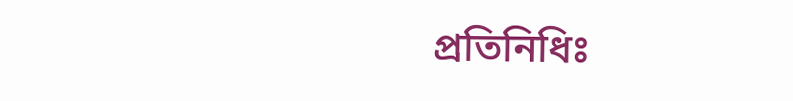প্রতিনিধিঃ